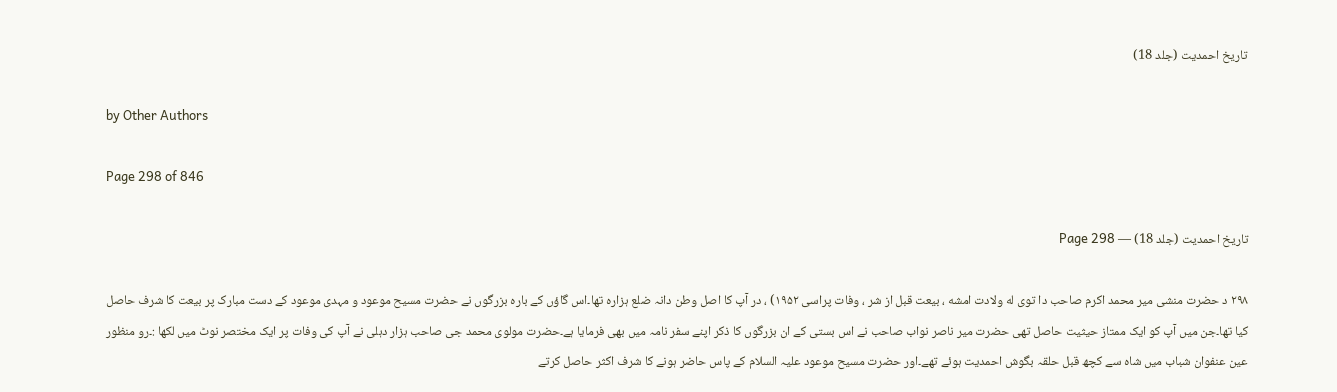تاریخ احمدیت (جلد 18)

by Other Authors

Page 298 of 846

تاریخ احمدیت (جلد 18) — Page 298

۲۹۸ د حضرت منشی میر محمد اکرم صاحب دا توی له ولادت امشه ، بیعت قبل از شر ، وفات پراسی ۱۹۵۲) ، در آپ کا اصل وطن دانہ ضلع ہزارہ تھا۔اس گاؤں کے بارہ بزرگوں نے حضرت مسیح موعود و مہدی موعود کے دست مبارک پر بیعت کا شرف حاصل کیا تھا۔جن میں آپ کو ایک ممتاز حیثیت حاصل تھی حضرت میر ناصر نواب صاحب نے اس بستی کے ان بزرگوں کا ذکر اپنے سفر نامہ میں بھی فرمایا ہے۔حضرت مولوی محمد جی صاحب ہزار دہلی نے آپ کی وفات پر ایک مختصر نوٹ میں لکھا :۔رو منظور عین عنفوان شباب میں شاہ سے کچھ قبل حلقہ بگوش احمدیت ہوئے تھے۔اور حضرت مسیح موعود علیہ السلام کے پاس حاضر ہونے کا شرف اکثر حاصل کرتے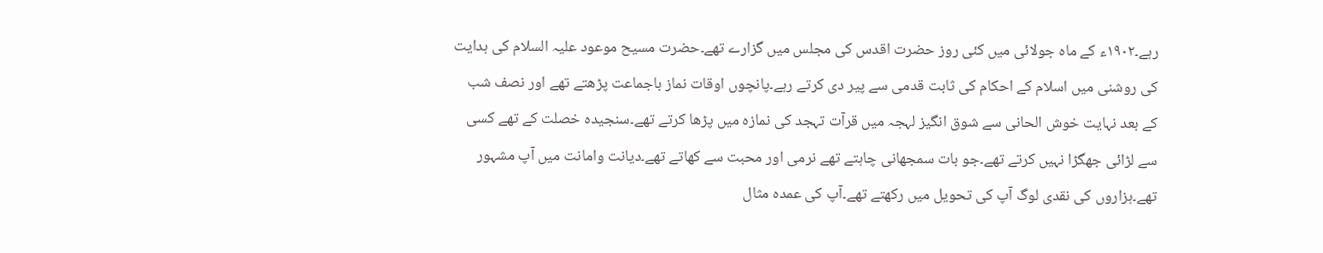رہے۔۱۹۰۲ء کے ماہ جولائی میں کئی روز حضرت اقدس کی مجلس میں گزارے تھے۔حضرت مسیح موعود علیہ السلام کی ہدایت کی روشنی میں اسلام کے احکام کی ثابت قدمی سے پیر دی کرتے رہے۔پانچوں اوقات نماز باجماعت پڑھتے تھے اور نصف شب کے بعد نہایت خوش الحانی سے شوق انگیز لہجہ میں قرآت تہجد کی نمازہ میں پڑھا کرتے تھے۔سنجیدہ خصلت کے تھے کسی سے لڑائی جھگڑا نہیں کرتے تھے۔جو بات سمجھانی چاہتے تھے نرمی اور محبت سے کھاتے تھے۔دیانت وامانت میں آپ مشہور تھے۔ہزاروں کی نقدی لوگ آپ کی تحویل میں رکھتے تھے۔آپ کی عمدہ مثال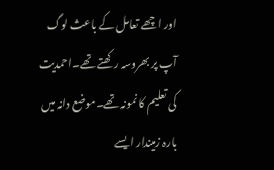اور اچھے تعامل کے باعث لوگ آپ پر بھروسہ رکھتے تھے۔احمدیت کی تعلیم کا نمونہ تھے۔موضع دانہ میں بارہ زمیندار ایسے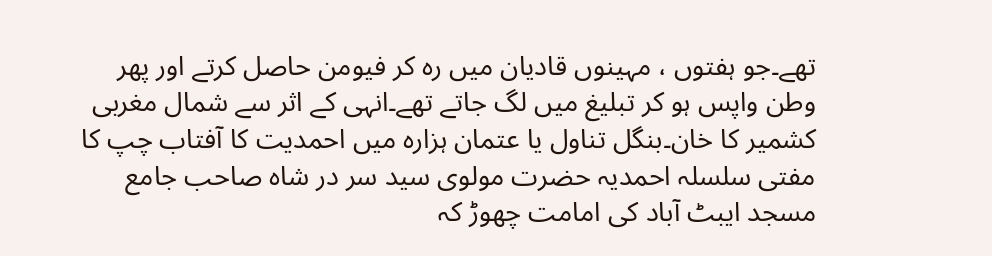تھے۔جو ہفتوں ، مہینوں قادیان میں رہ کر فیومن حاصل کرتے اور پھر وطن واپس ہو کر تبلیغ میں لگ جاتے تھے۔انہی کے اثر سے شمال مغربی کشمیر کا خان۔بنگل تناول یا عتمان ہزارہ میں احمدیت کا آفتاب چپ کا مفتی سلسلہ احمدیہ حضرت مولوی سید سر در شاه صاحب جامع مسجد ایبٹ آباد کی امامت چھوڑ کہ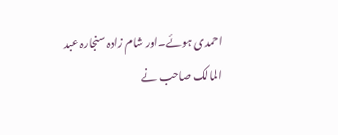احمدی ہوئے۔اور شام زادہ سنجارہ عبد المالک صاحب نے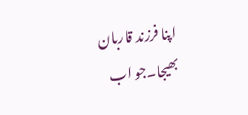اپنا فرزند قاربان بھیجا۔جو اب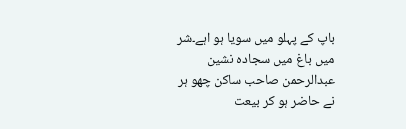باپ کے پہلو میں سویا ہو اہے۔شر میں باغ میں سجادہ نشین عبدالرحمن صاحب ساکن چھو ہر نے حاضر ہو کر بیعت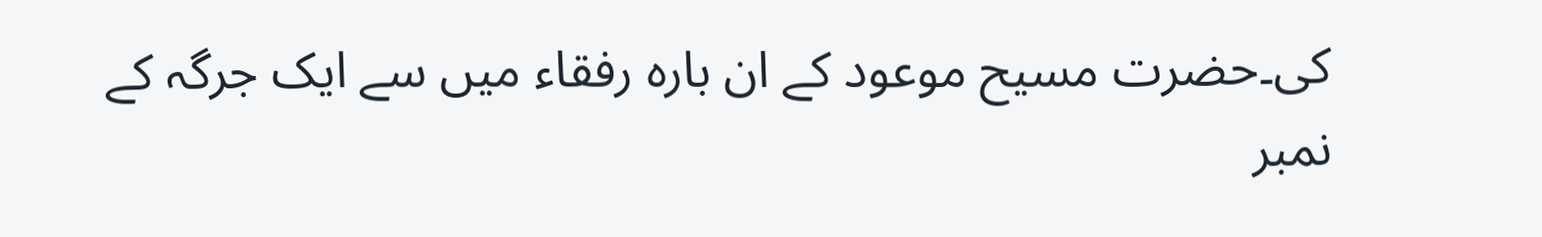کی۔حضرت مسیح موعود کے ان بارہ رفقاء میں سے ایک جرگہ کے نمبر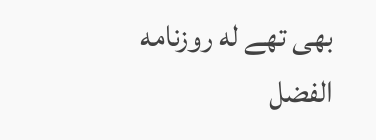بھی تھے له روزنامه الفضل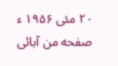۲۰ مئی ۱۹۵۶ ء صفحه من آبائی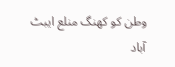وطن کو کھنگ منلع ایبٹ آباد